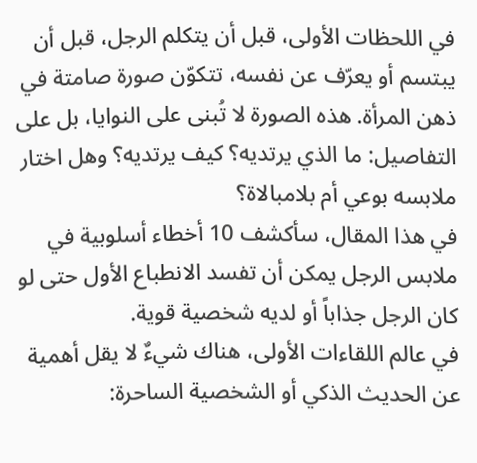في اللحظات الأولى، قبل أن يتكلم الرجل، قبل أن يبتسم أو يعرّف عن نفسه، تتكوّن صورة صامتة في ذهن المرأة. هذه الصورة لا تُبنى على النوايا، بل على التفاصيل: ما الذي يرتديه؟ كيف يرتديه؟ وهل اختار ملابسه بوعي أم بلامبالاة؟
في هذا المقال، سأكشف 10 أخطاء أسلوبية في ملابس الرجل يمكن أن تفسد الانطباع الأول حتى لو كان الرجل جذاباً أو لديه شخصية قوية.
في عالم اللقاءات الأولى، هناك شيءٌ لا يقل أهمية عن الحديث الذكي أو الشخصية الساحرة: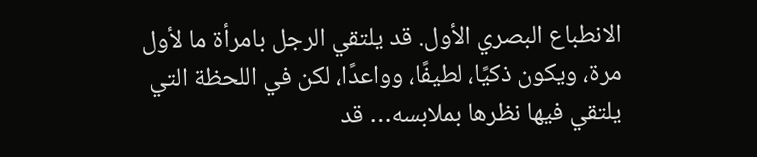الانطباع البصري الأول. قد يلتقي الرجل بامرأة ما لأول مرة، ويكون ذكيًا، لطيفًا، وواعدًا، لكن في اللحظة التي يلتقي فيها نظرها بملابسه… قد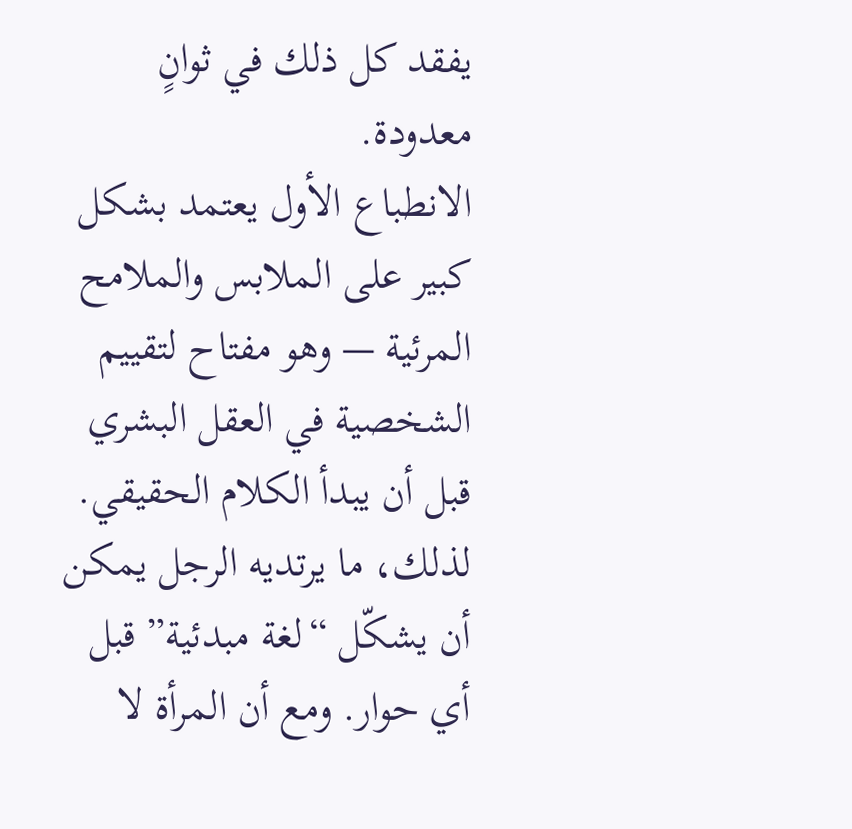يفقد كل ذلك في ثوانٍ معدودة.
الانطباع الأول يعتمد بشكل كبير على الملابس والملامح المرئية — وهو مفتاح لتقييم الشخصية في العقل البشري قبل أن يبدأ الكلام الحقيقي. لذلك، ما يرتديه الرجل يمكن أن يشكّل “لغة مبدئية” قبل أي حوار. ومع أن المرأة لا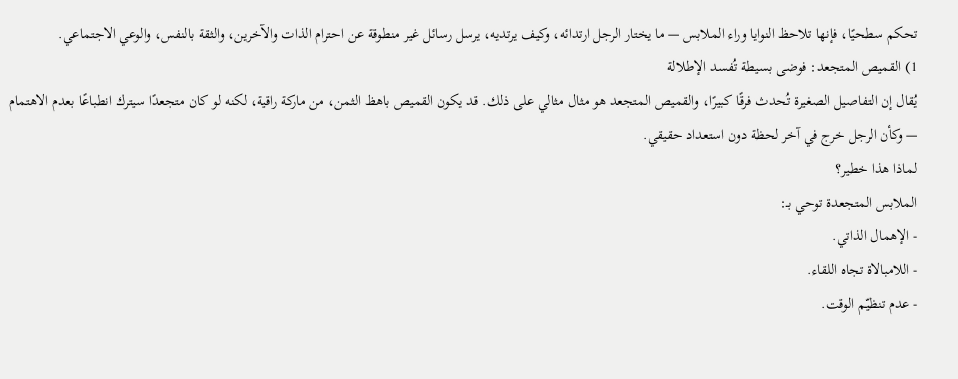تحكم سطحيًا، فإنها تلاحظ النوايا وراء الملابس — ما يختار الرجل ارتدائه، وكيف يرتديه، يرسل رسائل غير منطوقة عن احترام الذات والآخرين، والثقة بالنفس، والوعي الاجتماعي.
1) القميص المتجعد: فوضى بسيطة تُفسد الإطلالة
يُقال إن التفاصيل الصغيرة تُحدث فرقًا كبيرًا، والقميص المتجعد هو مثال مثالي على ذلك. قد يكون القميص باهظ الثمن، من ماركة راقية، لكنه لو كان متجعدًا سيترك انطباعًا بعدم الاهتمام — وكأن الرجل خرج في آخر لحظة دون استعداد حقيقي.
لماذا هذا خطير؟
الملابس المتجعدة توحي بـ:
- الإهمال الذاتي.
- اللامبالاة تجاه اللقاء.
- عدم تنظيّم الوقت.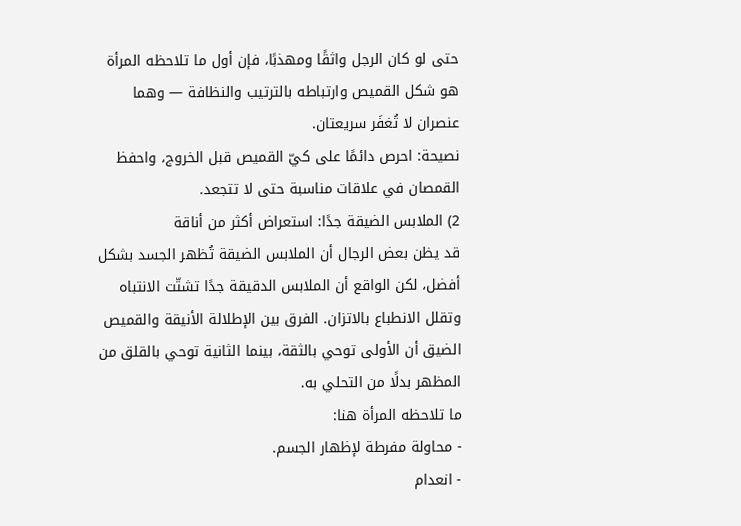حتى لو كان الرجل واثقًا ومهذبًا، فإن أول ما تلاحظه المرأة هو شكل القميص وارتباطه بالترتيب والنظافة — وهما عنصران لا تُغفَر سريعتان.
نصيحة: احرص دائمًا على كيّ القميص قبل الخروج، واحفظ القمصان في علاقات مناسبة حتى لا تتجعد.
2) الملابس الضيقة جدًا: استعراض أكثر من أناقة
قد يظن بعض الرجال أن الملابس الضيقة تُظهر الجسد بشكل أفضل، لكن الواقع أن الملابس الدقيقة جدًا تشتّت الانتباه وتقلل الانطباع بالاتزان. الفرق بين الإطلالة الأنيقة والقميص الضيق أن الأولى توحي بالثقة، بينما الثانية توحي بالقلق من المظهر بدلًا من التحلي به.
ما تلاحظه المرأة هنا:
- محاولة مفرطة لإظهار الجسم.
- انعدام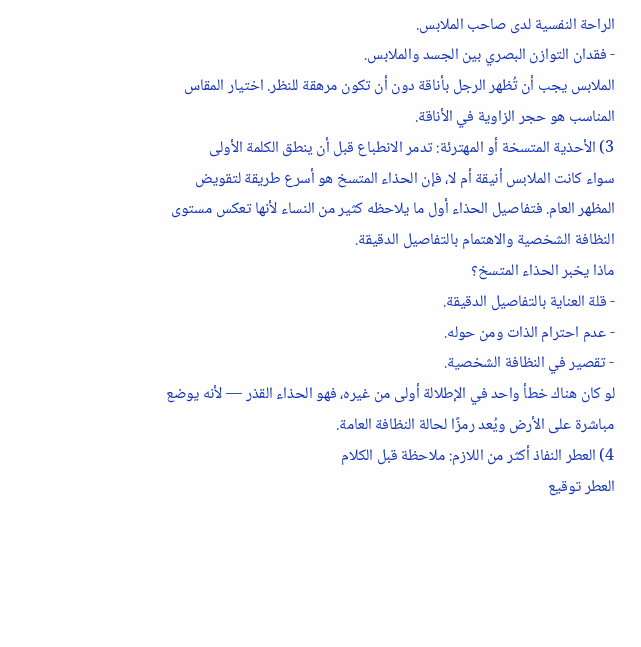الراحة النفسية لدى صاحب الملابس.
- فقدان التوازن البصري بين الجسد والملابس.
الملابس يجب أن تُظهر الرجل بأناقة دون أن تكون مرهقة للنظر. اختيار المقاس المناسب هو حجر الزاوية في الأناقة.
3) الأحذية المتسخة أو المهترئة: تدمر الانطباع قبل أن ينطق الكلمة الأولى
سواء كانت الملابس أنيقة أم لا، فإن الحذاء المتسخ هو أسرع طريقة لتقويض المظهر العام. فتفاصيل الحذاء أول ما يلاحظه كثير من النساء لأنها تعكس مستوى النظافة الشخصية والاهتمام بالتفاصيل الدقيقة.
ماذا يخبر الحذاء المتسخ؟
- قلة العناية بالتفاصيل الدقيقة.
- عدم احترام الذات ومن حوله.
- تقصير في النظافة الشخصية.
لو كان هناك خطأ واحد في الإطلالة أولى من غيره، فهو الحذاء القذر — لأنه يوضع مباشرة على الأرض ويُعد رمزًا لحالة النظافة العامة.
4) العطر النفاذ أكثر من اللازم: ملاحظة قبل الكلام
العطر توقيع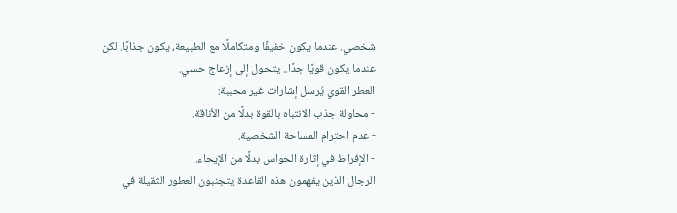شخصي. عندما يكون خفيفًا ومتكاملًا مع الطبيعة، يكون جذابًا. لكن عندما يكون قويًا جدًا.. يتحول إلى إزعاج حسي.
العطر القوي يُرسل إشارات غير محببة:
- محاولة جذب الانتباه بالقوة بدلًا من الأناقة.
- عدم احترام المساحة الشخصية.
- الإفراط في إثارة الحواس بدلًا من الإيحاء.
الرجال الذين يفهمون هذه القاعدة يتجنبون العطور الثقيلة في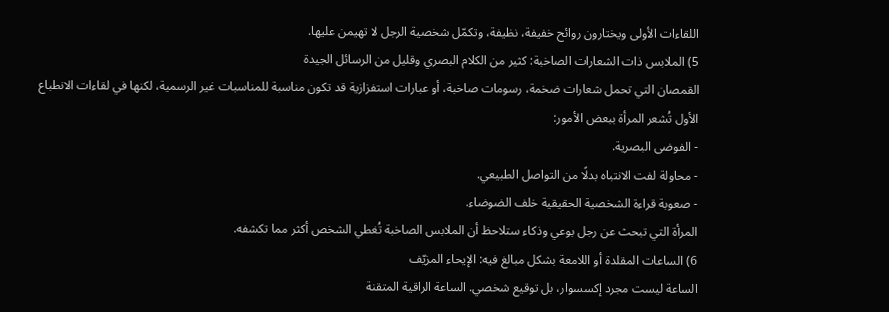اللقاءات الأولى ويختارون روائح خفيفة، نظيفة، وتكمّل شخصية الرجل لا تهيمن عليها.
5) الملابس ذات الشعارات الصاخبة: كثير من الكلام البصري وقليل من الرسائل الجيدة
القمصان التي تحمل شعارات ضخمة، رسومات صاخبة، أو عبارات استفزازية قد تكون مناسبة للمناسبات غير الرسمية، لكنها في لقاءات الانطباع الأول تُشعر المرأة ببعض الأمور:
- الفوضى البصرية.
- محاولة لفت الانتباه بدلًا من التواصل الطبيعي.
- صعوبة قراءة الشخصية الحقيقية خلف الضوضاء.
المرأة التي تبحث عن رجل بوعي وذكاء ستلاحظ أن الملابس الصاخبة تُغطي الشخص أكثر مما تكشفه.
6) الساعات المقلدة أو اللامعة بشكل مبالغ فيه: الإيحاء المزيّف
الساعة ليست مجرد إكسسوار، بل توقيع شخصي. الساعة الراقية المتقنة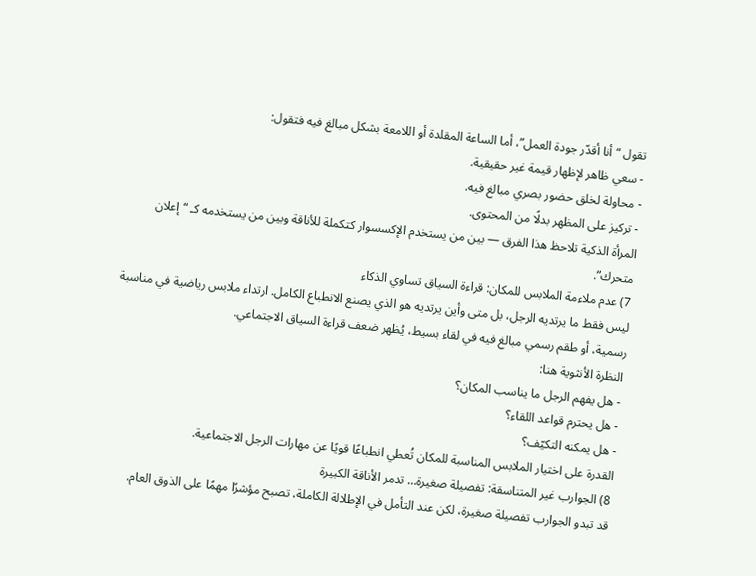تقول “أنا أقدّر جودة العمل”، أما الساعة المقلدة أو اللامعة بشكل مبالغ فيه فتقول:
- سعي ظاهر لإظهار قيمة غير حقيقية.
- محاولة لخلق حضور بصري مبالغ فيه.
- تركيز على المظهر بدلًا من المحتوى.
المرأة الذكية تلاحظ هذا الفرق — بين من يستخدم الإكسسوار كتكملة للأناقة وبين من يستخدمه كـ “إعلان متحرك”.
7) عدم ملاءمة الملابس للمكان: قراءة السياق تساوي الذكاء
ليس فقط ما يرتديه الرجل، بل متى وأين يرتديه هو الذي يصنع الانطباع الكامل. ارتداء ملابس رياضية في مناسبة رسمية، أو طقم رسمي مبالغ فيه في لقاء بسيط، يُظهر ضعف قراءة السياق الاجتماعي.
النظرة الأنثوية هنا:
- هل يفهم الرجل ما يناسب المكان؟
- هل يحترم قواعد اللقاء؟
- هل يمكنه التكيّف؟
القدرة على اختيار الملابس المناسبة للمكان تُعطي انطباعًا قويًا عن مهارات الرجل الاجتماعية.
8) الجوارب غير المتناسقة: تفصيلة صغيرة… تدمر الأناقة الكبيرة
قد تبدو الجوارب تفصيلة صغيرة، لكن عند التأمل في الإطلالة الكاملة، تصبح مؤشرًا مهمًا على الذوق العام.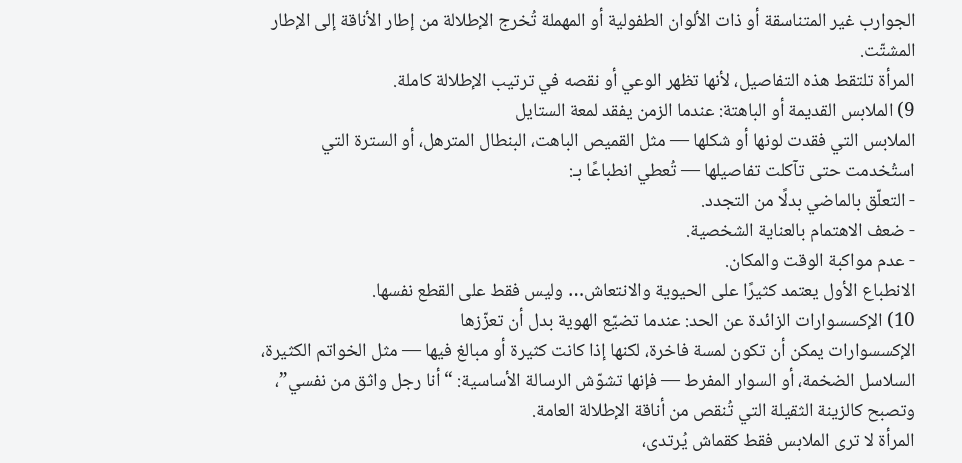الجوارب غير المتناسقة أو ذات الألوان الطفولية أو المهملة تُخرج الإطلالة من إطار الأناقة إلى الإطار المشتّت.
المرأة تلتقط هذه التفاصيل، لأنها تظهر الوعي أو نقصه في ترتيب الإطلالة كاملة.
9) الملابس القديمة أو الباهتة: عندما الزمن يفقد لمعة الستايل
الملابس التي فقدت لونها أو شكلها — مثل القميص الباهت، البنطال المترهل، أو السترة التي استُخدمت حتى تآكلت تفاصيلها — تُعطي انطباعًا بـ:
- التعلّق بالماضي بدلًا من التجدد.
- ضعف الاهتمام بالعناية الشخصية.
- عدم مواكبة الوقت والمكان.
الانطباع الأول يعتمد كثيرًا على الحيوية والانتعاش… وليس فقط على القطع نفسها.
10) الإكسسوارات الزائدة عن الحد: عندما تضيّع الهوية بدل أن تعزّزها
الإكسسوارات يمكن أن تكون لمسة فاخرة، لكنها إذا كانت كثيرة أو مبالغ فيها — مثل الخواتم الكثيرة، السلاسل الضخمة، أو السوار المفرط — فإنها تشوّش الرسالة الأساسية: “أنا رجل واثق من نفسي”، وتصبح كالزينة الثقيلة التي تُنقص من أناقة الإطلالة العامة.
المرأة لا ترى الملابس فقط كقماش يُرتدى،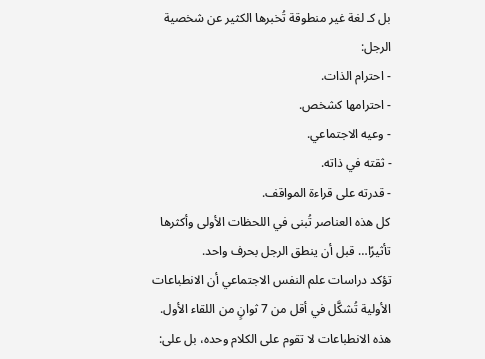بل كـ لغة غير منطوقة تُخبرها الكثير عن شخصية الرجل:
- احترام الذات.
- احترامها كشخص.
- وعيه الاجتماعي.
- ثقته في ذاته.
- قدرته على قراءة المواقف.
كل هذه العناصر تُبنى في اللحظات الأولى وأكثرها تأثيرًا… قبل أن ينطق الرجل بحرف واحد.
تؤكد دراسات علم النفس الاجتماعي أن الانطباعات الأولية تُشكَّل في أقل من 7 ثوانٍ من اللقاء الأول. هذه الانطباعات لا تقوم على الكلام وحده، بل على: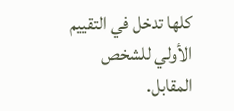كلها تدخل في التقييم الأولي للشخص المقابل.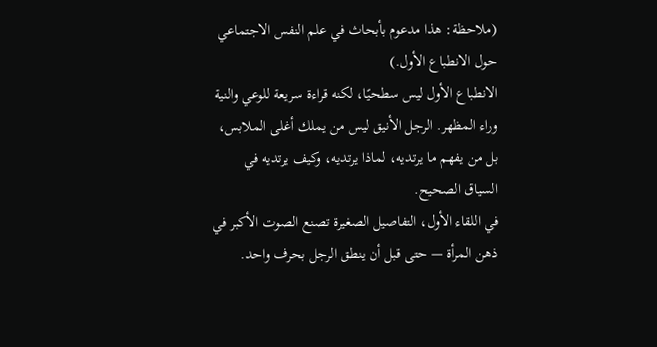(ملاحظة: هذا مدعوم بأبحاث في علم النفس الاجتماعي حول الانطباع الأول.)
الانطباع الأول ليس سطحيًا، لكنه قراءة سريعة للوعي والنية وراء المظهر. الرجل الأنيق ليس من يملك أغلى الملابس، بل من يفهم ما يرتديه، لماذا يرتديه، وكيف يرتديه في السياق الصحيح.
في اللقاء الأول، التفاصيل الصغيرة تصنع الصوت الأكبر في ذهن المرأة — حتى قبل أن ينطق الرجل بحرف واحد.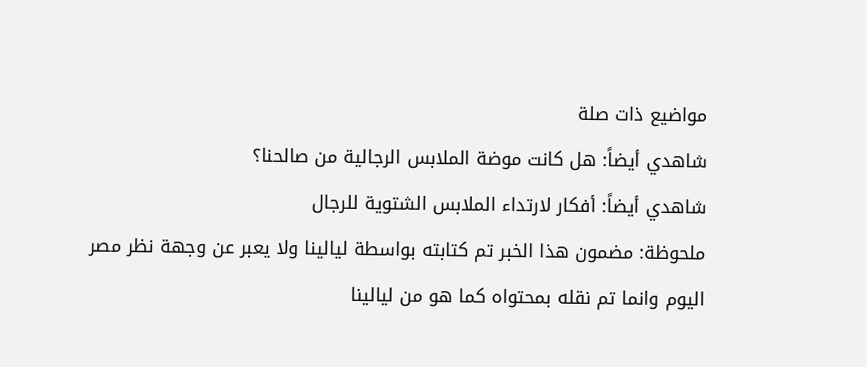مواضيع ذات صلة
شاهدي أيضاً: هل كانت موضة الملابس الرجالية من صالحنا؟
شاهدي أيضاً: أفكار لارتداء الملابس الشتوية للرجال
ملحوظة: مضمون هذا الخبر تم كتابته بواسطة ليالينا ولا يعبر عن وجهة نظر مصر اليوم وانما تم نقله بمحتواه كما هو من ليالينا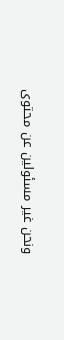ونحن غير مسئولين عن محتوى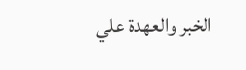الخبر والعهدة علي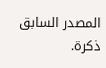المصدر السابق ذكرة.